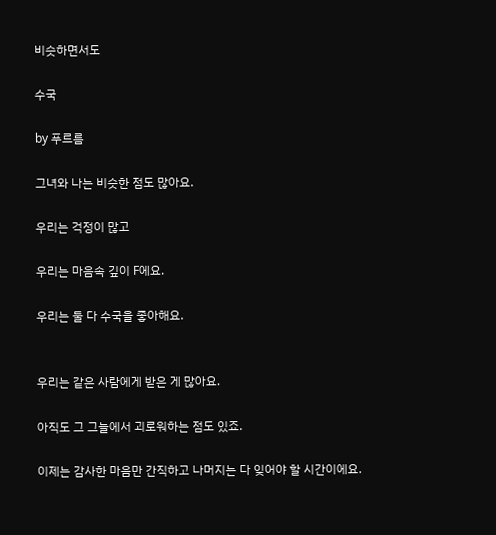비슷하면서도

수국

by 푸르름

그녀와 나는 비슷한 점도 많아요.

우리는 걱정이 많고

우리는 마음속 깊이 F에요.

우리는 둘 다 수국을 좋아해요.


우리는 같은 사람에게 받은 게 많아요.

아직도 그 그늘에서 괴로워하는 점도 있죠.

이제는 감사한 마음만 간직하고 나머지는 다 잊어야 할 시간이에요.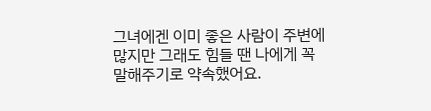그녀에겐 이미 좋은 사람이 주변에 많지만 그래도 힘들 땐 나에게 꼭 말해주기로 약속했어요.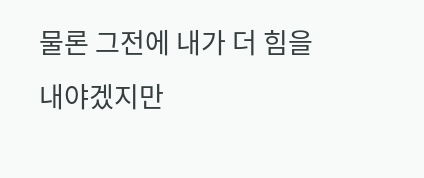물론 그전에 내가 더 힘을 내야겠지만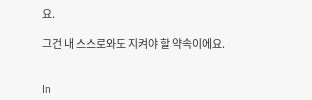요.

그건 내 스스로와도 지켜야 할 약속이에요.


In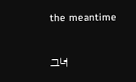the meantime


그녀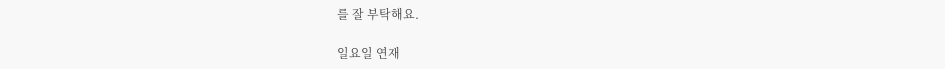를 잘 부탁해요.

일요일 연재